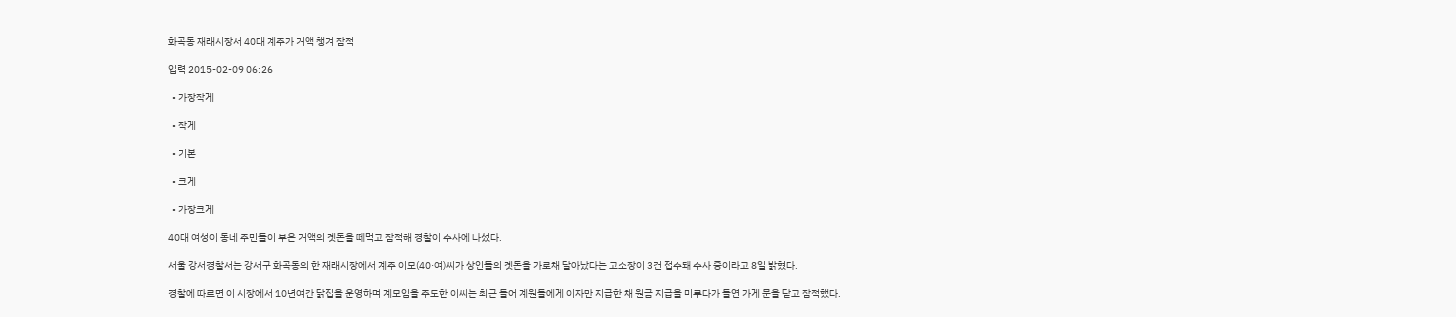화곡동 재래시장서 40대 계주가 거액 챙겨 잠적

입력 2015-02-09 06:26

  • 가장작게

  • 작게

  • 기본

  • 크게

  • 가장크게

40대 여성이 동네 주민들이 부은 거액의 곗돈을 떼먹고 잠적해 경찰이 수사에 나섰다.

서울 강서경찰서는 강서구 화곡동의 한 재래시장에서 계주 이모(40·여)씨가 상인들의 곗돈을 가로채 달아났다는 고소장이 3건 접수돼 수사 중이라고 8일 밝혔다.

경찰에 따르면 이 시장에서 10년여간 닭집을 운영하며 계모임을 주도한 이씨는 최근 들어 계원들에게 이자만 지급한 채 원금 지급을 미루다가 돌연 가게 문을 닫고 잠적했다.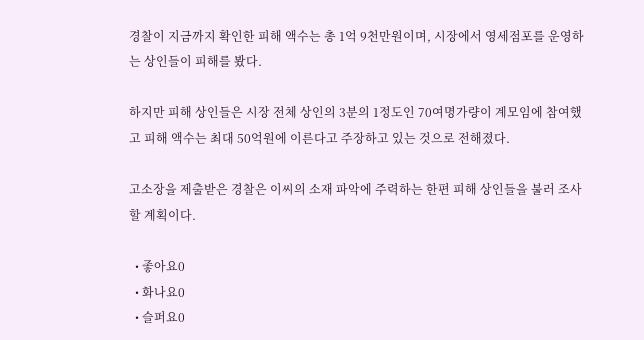경찰이 지금까지 확인한 피해 액수는 총 1억 9천만원이며, 시장에서 영세점포를 운영하는 상인들이 피해를 봤다.

하지만 피해 상인들은 시장 전체 상인의 3분의 1정도인 70여명가량이 계모임에 참여했고 피해 액수는 최대 50억원에 이른다고 주장하고 있는 것으로 전해졌다.

고소장을 제출받은 경찰은 이씨의 소재 파악에 주력하는 한편 피해 상인들을 불러 조사할 계획이다.

  • 좋아요0
  • 화나요0
  • 슬퍼요0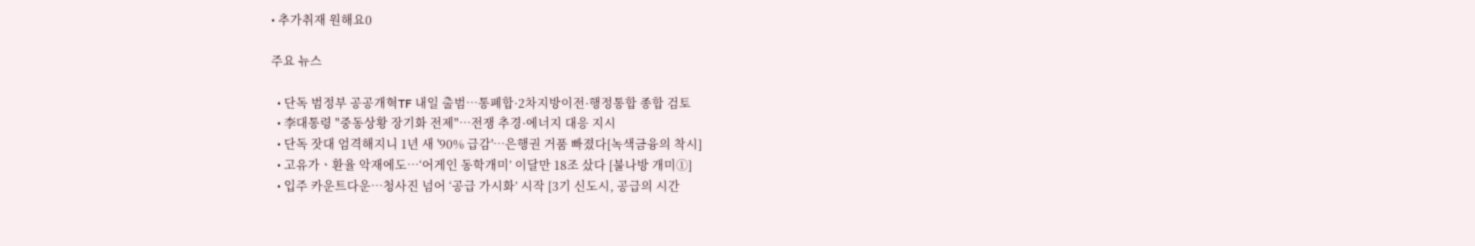• 추가취재 원해요0

주요 뉴스

  • 단독 범정부 공공개혁TF 내일 출범…통폐합·2차지방이전·행정통합 종합 검토
  • 李대통령 "중동상황 장기화 전제"…전쟁 추경·에너지 대응 지시
  • 단독 잣대 엄격해지니 1년 새 '90% 급감'…은행권 거품 빠졌다[녹색금융의 착시]
  • 고유가ㆍ환율 악재에도…‘어게인 동학개미’ 이달만 18조 샀다 [불나방 개미①]
  • 입주 카운트다운…청사진 넘어 ‘공급 가시화’ 시작 [3기 신도시, 공급의 시간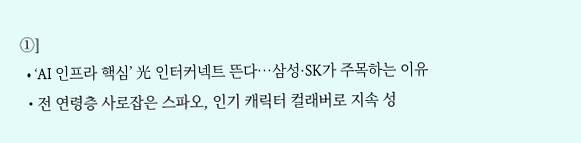①]
  • ‘AI 인프라 핵심’ 光 인터커넥트 뜬다…삼성·SK가 주목하는 이유
  • 전 연령층 사로잡은 스파오, 인기 캐릭터 컬래버로 지속 성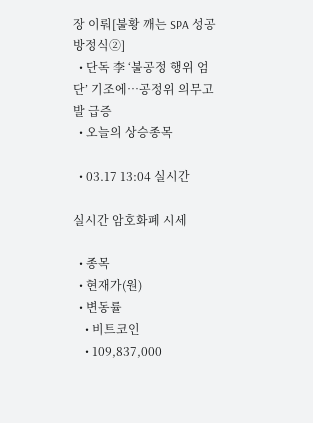장 이뤄[불황 깨는 SPA 성공 방정식②]
  • 단독 李 ‘불공정 행위 엄단’ 기조에…공정위 의무고발 급증
  • 오늘의 상승종목

  • 03.17 13:04 실시간

실시간 암호화폐 시세

  • 종목
  • 현재가(원)
  • 변동률
    • 비트코인
    • 109,837,000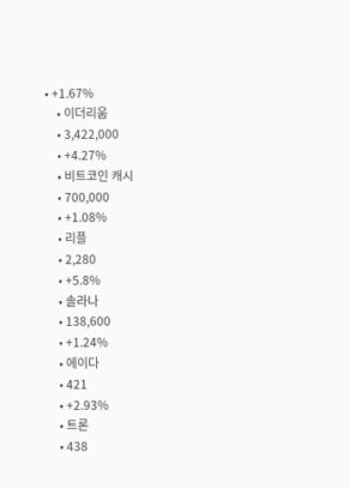• +1.67%
    • 이더리움
    • 3,422,000
    • +4.27%
    • 비트코인 캐시
    • 700,000
    • +1.08%
    • 리플
    • 2,280
    • +5.8%
    • 솔라나
    • 138,600
    • +1.24%
    • 에이다
    • 421
    • +2.93%
    • 트론
    • 438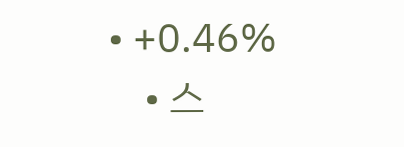• +0.46%
    • 스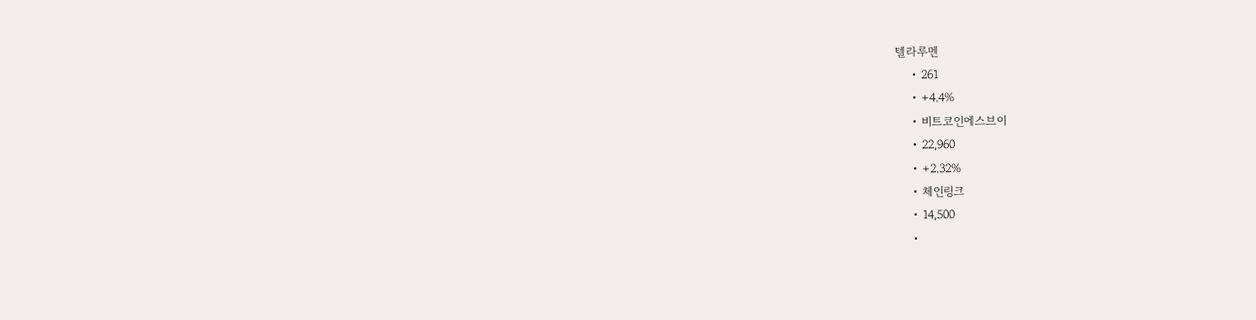텔라루멘
    • 261
    • +4.4%
    • 비트코인에스브이
    • 22,960
    • +2.32%
    • 체인링크
    • 14,500
    •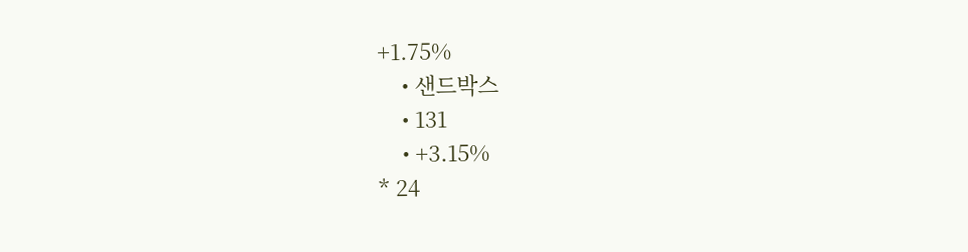+1.75%
    • 샌드박스
    • 131
    • +3.15%
* 24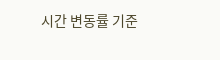시간 변동률 기준